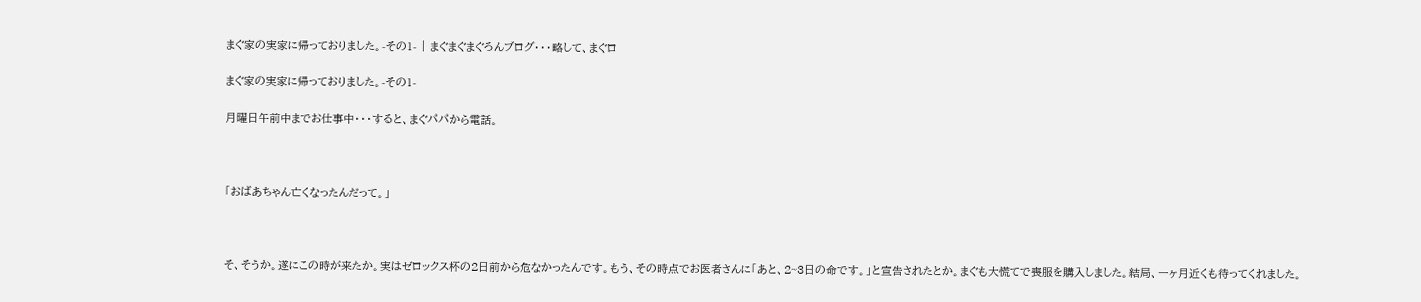まぐ家の実家に帰っておりました。-その1- | まぐまぐまぐろんブログ・・・略して、まぐロ

まぐ家の実家に帰っておりました。-その1-

月曜日午前中までお仕事中・・・すると、まぐパパから電話。



「おばあちゃん亡くなったんだって。」



そ、そうか。遂にこの時が来たか。実はゼロックス杯の2日前から危なかったんです。もう、その時点でお医者さんに「あと、2~3日の命です。」と宣告されたとか。まぐも大慌てで喪服を購入しました。結局、一ヶ月近くも待ってくれました。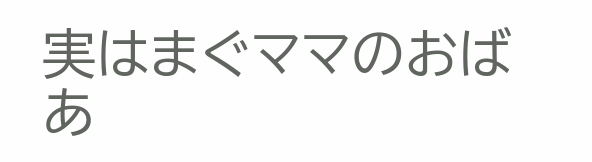実はまぐママのおばあ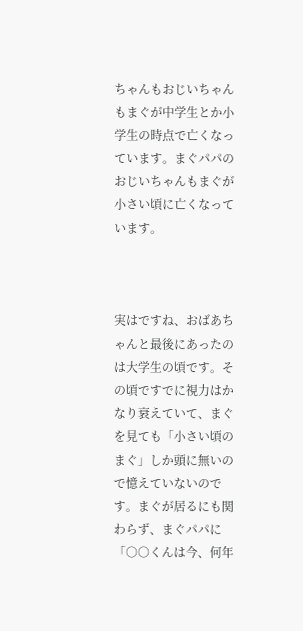ちゃんもおじいちゃんもまぐが中学生とか小学生の時点で亡くなっています。まぐパパのおじいちゃんもまぐが小さい頃に亡くなっています。



実はですね、おばあちゃんと最後にあったのは大学生の頃です。その頃ですでに視力はかなり衰えていて、まぐを見ても「小さい頃のまぐ」しか頭に無いので憶えていないのです。まぐが居るにも関わらず、まぐパパに「○○くんは今、何年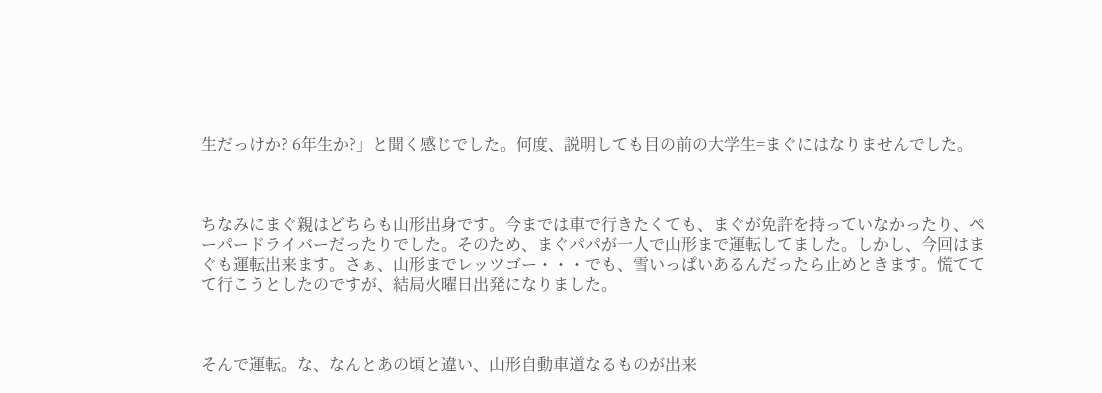生だっけか? 6年生か?」と聞く感じでした。何度、説明しても目の前の大学生=まぐにはなりませんでした。



ちなみにまぐ親はどちらも山形出身です。今までは車で行きたくても、まぐが免許を持っていなかったり、ペーパードライバーだったりでした。そのため、まぐパパが一人で山形まで運転してました。しかし、今回はまぐも運転出来ます。さぁ、山形までレッツゴー・・・でも、雪いっぱいあるんだったら止めときます。慌ててて行こうとしたのですが、結局火曜日出発になりました。



そんで運転。な、なんとあの頃と違い、山形自動車道なるものが出来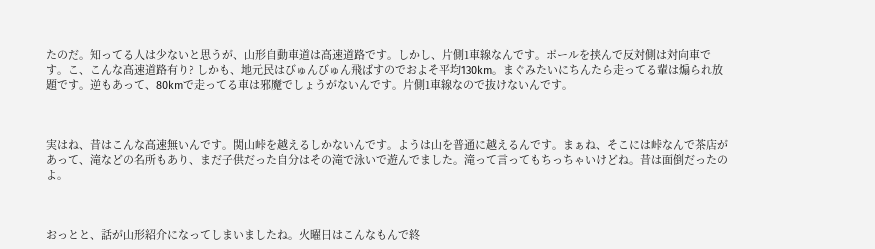たのだ。知ってる人は少ないと思うが、山形自動車道は高速道路です。しかし、片側1車線なんです。ポールを挟んで反対側は対向車です。こ、こんな高速道路有り? しかも、地元民はびゅんびゅん飛ばすのでおよそ平均130km。まぐみたいにちんたら走ってる輩は煽られ放題です。逆もあって、80kmで走ってる車は邪魔でしょうがないんです。片側1車線なので抜けないんです。



実はね、昔はこんな高速無いんです。関山峠を越えるしかないんです。ようは山を普通に越えるんです。まぁね、そこには峠なんで茶店があって、滝などの名所もあり、まだ子供だった自分はその滝で泳いで遊んでました。滝って言ってもちっちゃいけどね。昔は面倒だったのよ。



おっとと、話が山形紹介になってしまいましたね。火曜日はこんなもんで終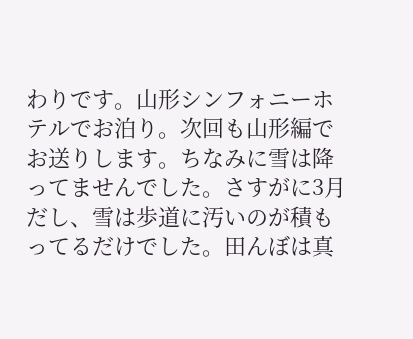わりです。山形シンフォニーホテルでお泊り。次回も山形編でお送りします。ちなみに雪は降ってませんでした。さすがに3月だし、雪は歩道に汚いのが積もってるだけでした。田んぼは真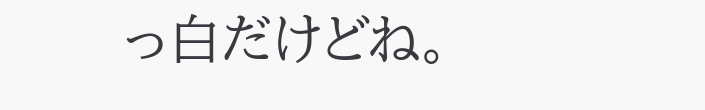っ白だけどね。